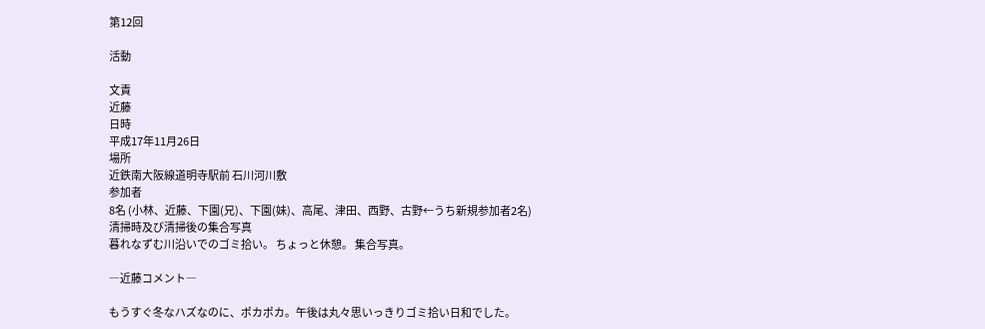第12回

活動

文責
近藤
日時
平成17年11月26日
場所
近鉄南大阪線道明寺駅前 石川河川敷
参加者
8名 (小林、近藤、下園(兄)、下園(妹)、高尾、津田、西野、古野←うち新規参加者2名)
清掃時及び清掃後の集合写真
暮れなずむ川沿いでのゴミ拾い。 ちょっと休憩。 集合写真。

―近藤コメント―

もうすぐ冬なハズなのに、ポカポカ。午後は丸々思いっきりゴミ拾い日和でした。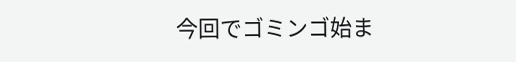今回でゴミンゴ始ま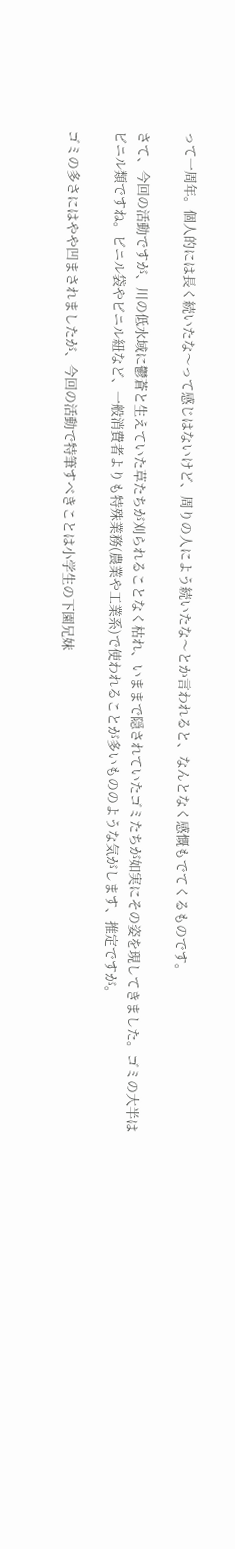って一周年。個人的には長く続いたな〜って感じはないけど、周りの人によう続いたな〜とか言われると、なんとなく感慨もでてくるものです。

さて、今回の活動ですが、川の低水域に鬱蒼と生えていた草たちが刈られることなく枯れ、いままで隠されていたゴミたちが如実にその姿を現してきました。ゴミの大半はビニル類ですね。ビニル袋やビニル紐など、一般消費者よりも特殊業務(農業や工業系)で使われることが多いもののような気がします、推定ですが。

ゴミの多さにはやや凹まされましたが、今回の活動で特筆すべきことは小学生の下園兄妹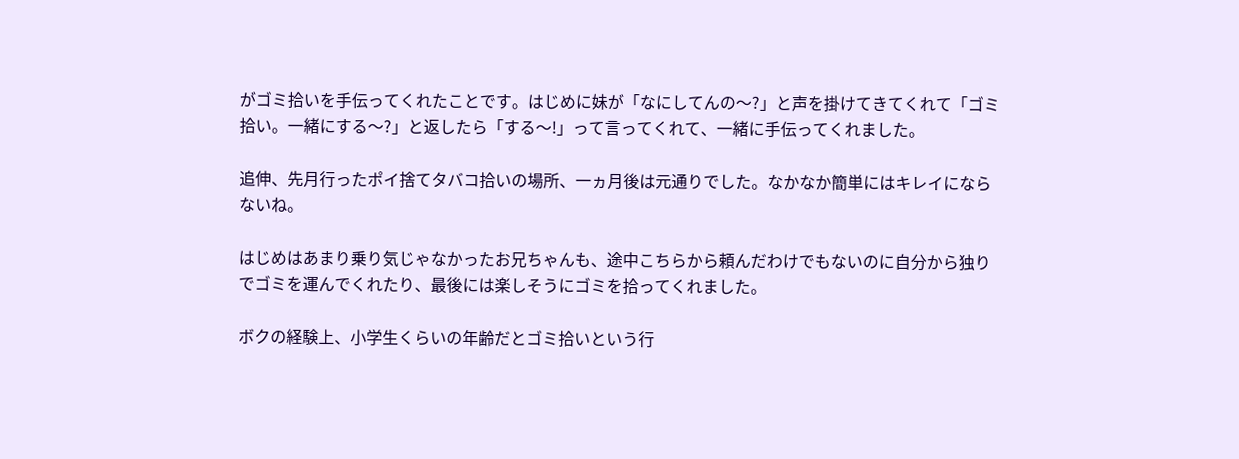がゴミ拾いを手伝ってくれたことです。はじめに妹が「なにしてんの〜?」と声を掛けてきてくれて「ゴミ拾い。一緒にする〜?」と返したら「する〜!」って言ってくれて、一緒に手伝ってくれました。

追伸、先月行ったポイ捨てタバコ拾いの場所、一ヵ月後は元通りでした。なかなか簡単にはキレイにならないね。

はじめはあまり乗り気じゃなかったお兄ちゃんも、途中こちらから頼んだわけでもないのに自分から独りでゴミを運んでくれたり、最後には楽しそうにゴミを拾ってくれました。

ボクの経験上、小学生くらいの年齢だとゴミ拾いという行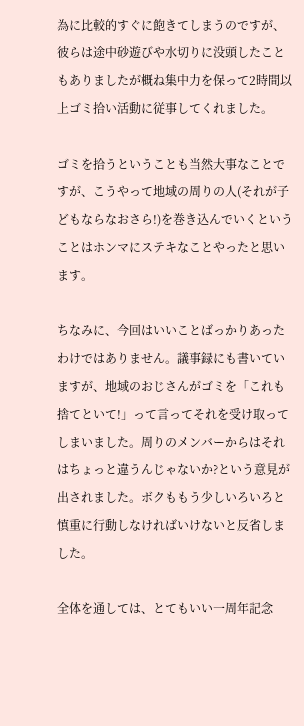為に比較的すぐに飽きてしまうのですが、彼らは途中砂遊びや水切りに没頭したこともありましたが概ね集中力を保って2時間以上ゴミ拾い活動に従事してくれました。

ゴミを拾うということも当然大事なことですが、こうやって地域の周りの人(それが子どもならなおさら!)を巻き込んでいくということはホンマにステキなことやったと思います。

ちなみに、今回はいいことばっかりあったわけではありません。議事録にも書いていますが、地域のおじさんがゴミを「これも捨てといて!」って言ってそれを受け取ってしまいました。周りのメンバーからはそれはちょっと違うんじゃないか?という意見が出されました。ボクももう少しいろいろと慎重に行動しなければいけないと反省しました。

全体を通しては、とてもいい一周年記念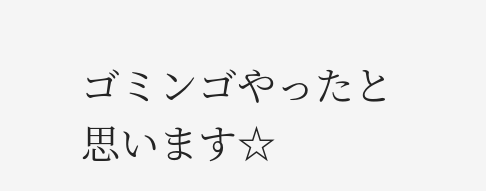ゴミンゴやったと思います☆